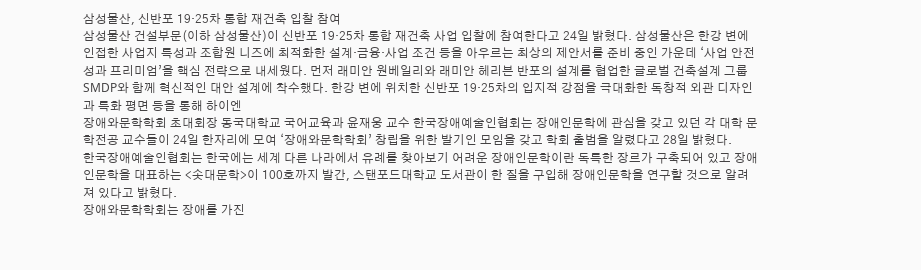삼성물산, 신반포 19·25차 통합 재건축 입찰 참여
삼성물산 건설부문(이하 삼성물산)이 신반포 19·25차 통합 재건축 사업 입찰에 참여한다고 24일 밝혔다. 삼성물산은 한강 변에 인접한 사업지 특성과 조합원 니즈에 최적화한 설계·금융·사업 조건 등을 아우르는 최상의 제안서를 준비 중인 가운데 ‘사업 안전성과 프리미엄’을 핵심 전략으로 내세웠다. 먼저 래미안 원베일리와 래미안 헤리븐 반포의 설계를 협업한 글로벌 건축설계 그룹 SMDP와 함께 혁신적인 대안 설계에 착수했다. 한강 변에 위치한 신반포 19·25차의 입지적 강점을 극대화한 독창적 외관 디자인과 특화 평면 등을 통해 하이엔
장애와문학학회 초대회장 동국대학교 국어교육과 윤재웅 교수 한국장애예술인협회는 장애인문학에 관심을 갖고 있던 각 대학 문학전공 교수들이 24일 한자리에 모여 ‘장애와문학학회’ 창립을 위한 발기인 모임을 갖고 학회 출범을 알렸다고 28일 밝혔다.
한국장애예술인협회는 한국에는 세계 다른 나라에서 유례를 찾아보기 어려운 장애인문학이란 독특한 장르가 구축되어 있고 장애인문학을 대표하는 <솟대문학>이 100호까지 발간, 스탠포드대학교 도서관이 한 질을 구입해 장애인문학을 연구할 것으로 알려져 있다고 밝혔다.
장애와문학학회는 장애를 가진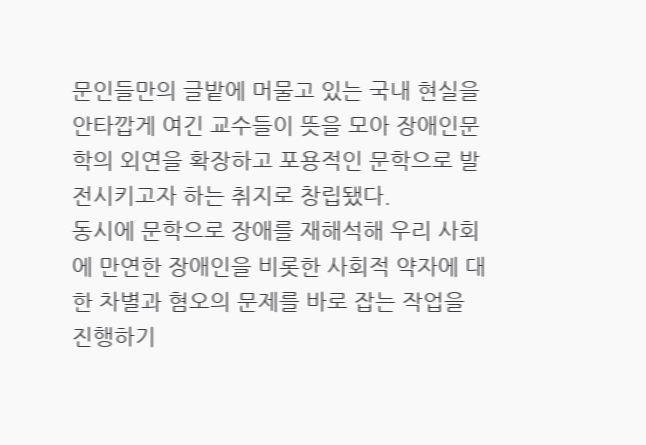문인들만의 글밭에 머물고 있는 국내 현실을 안타깝게 여긴 교수들이 뜻을 모아 장애인문학의 외연을 확장하고 포용적인 문학으로 발전시키고자 하는 취지로 창립됐다.
동시에 문학으로 장애를 재해석해 우리 사회에 만연한 장애인을 비롯한 사회적 약자에 대한 차별과 혐오의 문제를 바로 잡는 작업을 진행하기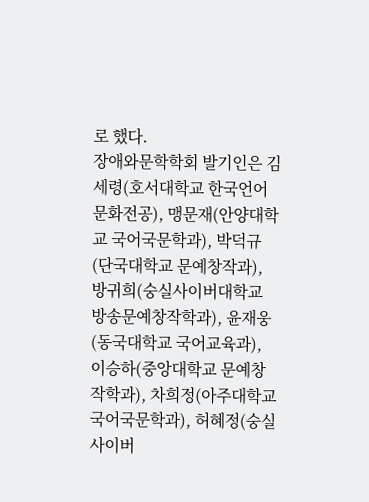로 했다.
장애와문학학회 발기인은 김세령(호서대학교 한국언어문화전공), 맹문재(안양대학교 국어국문학과), 박덕규(단국대학교 문예창작과), 방귀희(숭실사이버대학교 방송문예창작학과), 윤재웅(동국대학교 국어교육과), 이승하(중앙대학교 문예창작학과), 차희정(아주대학교 국어국문학과), 허혜정(숭실사이버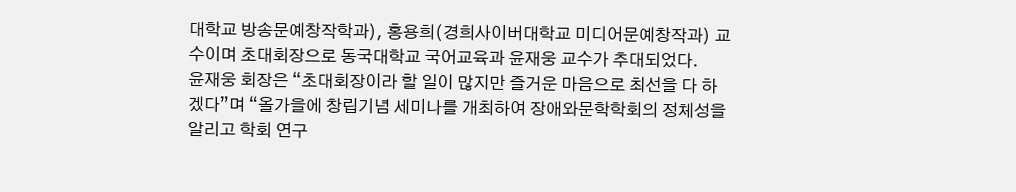대학교 방송문예창작학과), 홍용희(경희사이버대학교 미디어문예창작과) 교수이며 초대회장으로 동국대학교 국어교육과 윤재웅 교수가 추대되었다.
윤재웅 회장은 “초대회장이라 할 일이 많지만 즐거운 마음으로 최선을 다 하겠다”며 “올가을에 창립기념 세미나를 개최하여 장애와문학학회의 정체성을 알리고 학회 연구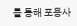를 통해 포용사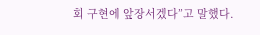회 구현에 앞장서겠다”고 말했다.